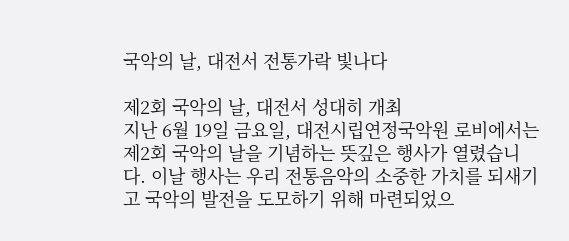국악의 날, 대전서 전통가락 빛나다

제2회 국악의 날, 대전서 성대히 개최
지난 6월 19일 금요일, 대전시립연정국악원 로비에서는 제2회 국악의 날을 기념하는 뜻깊은 행사가 열렸습니다. 이날 행사는 우리 전통음악의 소중한 가치를 되새기고 국악의 발전을 도모하기 위해 마련되었으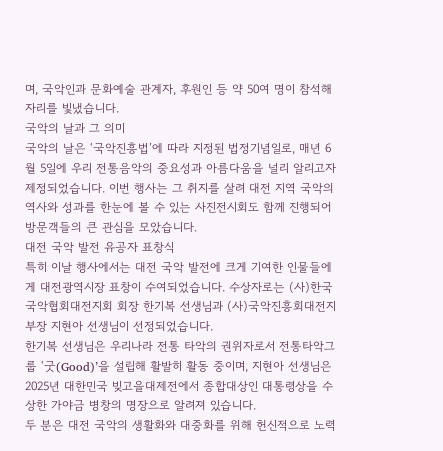며, 국악인과 문화예술 관계자, 후원인 등 약 50여 명이 참석해 자리를 빛냈습니다.
국악의 날과 그 의미
국악의 날은 ‘국악진흥법’에 따라 지정된 법정기념일로, 매년 6월 5일에 우리 전통음악의 중요성과 아름다움을 널리 알리고자 제정되었습니다. 이번 행사는 그 취지를 살려 대전 지역 국악의 역사와 성과를 한눈에 볼 수 있는 사진전시회도 함께 진행되어 방문객들의 큰 관심을 모았습니다.
대전 국악 발전 유공자 표창식
특히 이날 행사에서는 대전 국악 발전에 크게 기여한 인물들에게 대전광역시장 표창이 수여되었습니다. 수상자로는 (사)한국국악협회대전지회 회장 한기복 선생님과 (사)국악진흥회대전지부장 지현아 선생님이 선정되었습니다.
한기복 선생님은 우리나라 전통 타악의 권위자로서 전통타악그룹 ‘굿(Good)’을 설립해 활발히 활동 중이며, 지현아 선생님은 2025년 대한민국 빚고을대제전에서 종합대상인 대통령상을 수상한 가야금 병창의 명장으로 알려져 있습니다.
두 분은 대전 국악의 생활화와 대중화를 위해 헌신적으로 노력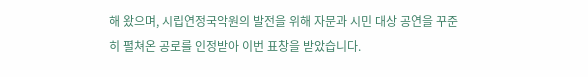해 왔으며, 시립연정국악원의 발전을 위해 자문과 시민 대상 공연을 꾸준히 펼쳐온 공로를 인정받아 이번 표창을 받았습니다.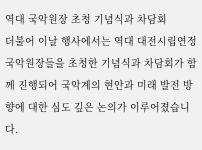역대 국악원장 초청 기념식과 차담회
더불어 이날 행사에서는 역대 대전시립연정국악원장들을 초청한 기념식과 차담회가 함께 진행되어 국악계의 현안과 미래 발전 방향에 대한 심도 깊은 논의가 이루어졌습니다.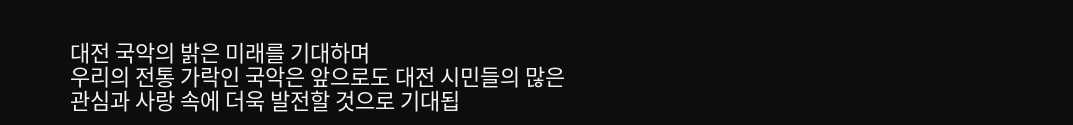대전 국악의 밝은 미래를 기대하며
우리의 전통 가락인 국악은 앞으로도 대전 시민들의 많은 관심과 사랑 속에 더욱 발전할 것으로 기대됩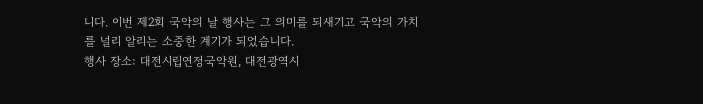니다. 이번 제2회 국악의 날 행사는 그 의미를 되새기고 국악의 가치를 널리 알리는 소중한 계기가 되었습니다.
행사 장소: 대전시립연정국악원, 대전광역시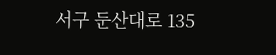서구 둔산대로 135